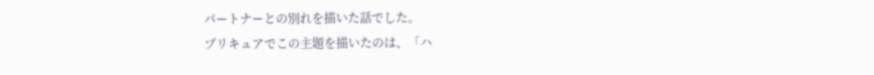パートナーとの別れを描いた話でした。
プリキュアでこの主題を描いたのは、「ハ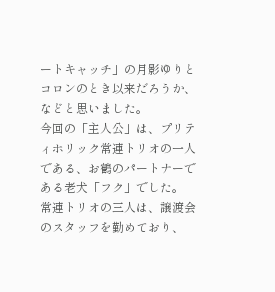ートキャッチ」の月影ゆりとコロンのとき以来だろうか、などと思いました。
今回の「主人公」は、プリティホリック常連トリオの一人である、お鶴のパートナーである老犬「フク」でした。
常連トリオの三人は、譲渡会のスタッフを勤めており、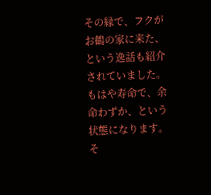その縁で、フクがお鶴の家に来た、という逸話も紹介されていました。
もはや寿命で、余命わずか、という状態になります。
そ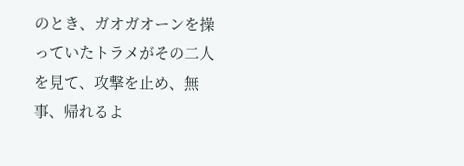のとき、ガオガオーンを操っていたトラメがその二人を見て、攻撃を止め、無事、帰れるよ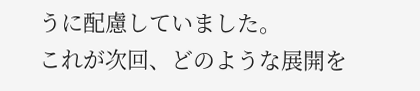うに配慮していました。
これが次回、どのような展開を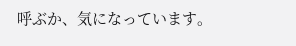呼ぶか、気になっています。